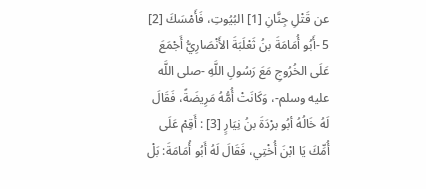عن قَتْلِ جِنَّانِ [1] البُيُوتِ، فَأَمْسَكَ [2]
5 -أَبُو أُمَامَةَ بنُ ثَعْلَبَةَ الأَنْصَارِيُّ أَجْمَعَ عَلَى الخُرُوجِ مَعَ رَسُولِ اللَّهِ -صلى اللَّه عليه وسلم-، وَكَانَتْ أُمُّهُ مَرِيضَةً، فَقَالَ لَهُ خَالُهُ أبُو برْدَةَ بنُ نِيَارٍ [3] : أَقِمْ عَلَى أُمِّكَ يَا ابْنَ أُخْتِي، فَقَالَ لَهُ أَبُو أُمَامَةَ: بَلْ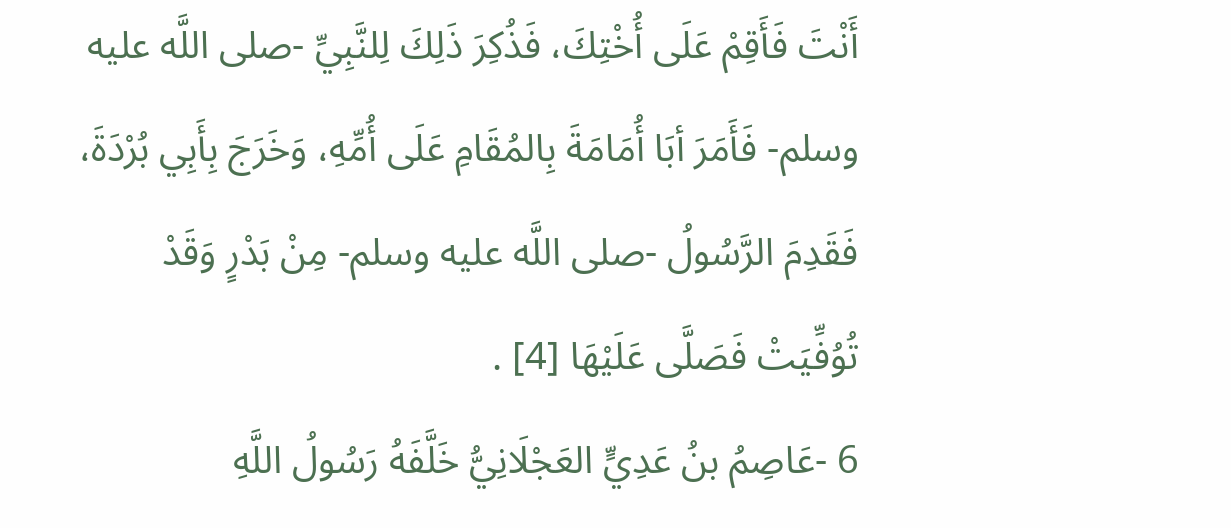أَنْتَ فَأَقِمْ عَلَى أُخْتِكَ، فَذُكِرَ ذَلِكَ لِلنَّبِيِّ -صلى اللَّه عليه وسلم- فَأَمَرَ أبَا أُمَامَةَ بِالمُقَامِ عَلَى أُمِّهِ، وَخَرَجَ بِأَبِي بُرْدَةَ، فَقَدِمَ الرَّسُولُ -صلى اللَّه عليه وسلم- مِنْ بَدْرٍ وَقَدْ تُوُفِّيَتْ فَصَلَّى عَلَيْهَا [4] .
6 -عَاصِمُ بنُ عَدِيٍّ العَجْلَانِيُّ خَلَّفَهُ رَسُولُ اللَّهِ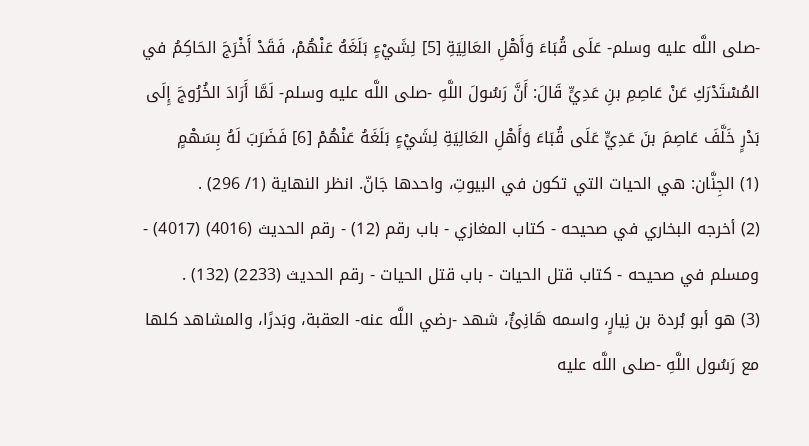-صلى اللَّه عليه وسلم- عَلَى قُبَاءَ وَأَهْلِ العَالِيَةِ [5] لِشَيْءٍ بَلَغَهُ عَنْهُمْ، فَقَدْ أَخْرَجَ الحَاكِمُ في المُسْتَدْرَكِ عَنْ عَاصِمِ بنِ عَدِيٍّ قَالَ: أَنَّ رَسُولَ اللَّهِ -صلى اللَّه عليه وسلم- لَمَّا أَرَادَ الخُرُوجَ إِلَى بَدْرٍ خَلَّفَ عَاصِمَ بنَ عَدِيٍّ عَلَى قُبَاءَ وَأَهْلِ العَالِيَةِ لِشَيْءٍ بَلَغَهُ عَنْهُمْ [6] فَضَرَبَ لَهُ بِسَهْمٍ
(1) الجِنَّان: هي الحيات التي تكون في البيوتِ، واحدها جَانّ. انظر النهاية (1/ 296) .
(2) أخرجه البخاري في صحيحه - كتاب المغازي - باب رقم (12) - رقم الحديث (4016) (4017) - ومسلم في صحيحه - كتاب قتل الحيات - باب قتل الحيات - رقم الحديث (2233) (132) .
(3) هو أبو بُردة بن نِيارٍ، واسمه هَانِئٌ، شهد -رضي اللَّه عنه- العقبة، وبَدرًا، والمشاهد كلها مع رَسُول اللَّهِ -صلى اللَّه عليه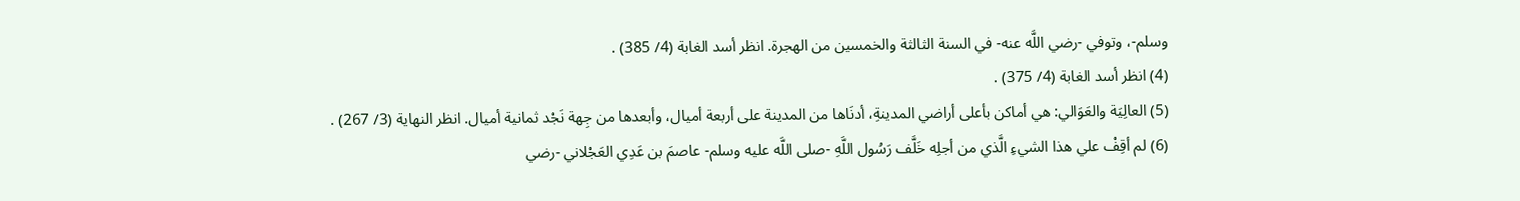وسلم-، وتوفي -رضي اللَّه عنه- في السنة الثالثة والخمسين من الهجرة. انظر أسد الغابة (4/ 385) .
(4) انظر أسد الغابة (4/ 375) .
(5) العالِيَة والعَوَالي: هي أماكن بأعلى أراضي المدينةِ، أدنَاها من المدينة على أربعة أميال، وأبعدها من جِهة نَجْد ثمانية أميال. انظر النهاية (3/ 267) .
(6) لم أقِفْ علي هذا الشيءِ الَّذي من أجلِه خَلَّف رَسُول اللَّهِ -صلى اللَّه عليه وسلم- عاصمَ بن عَدِي العَجْلاني -رضي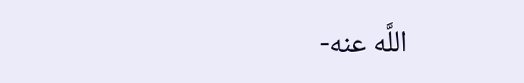اللَّه عنه-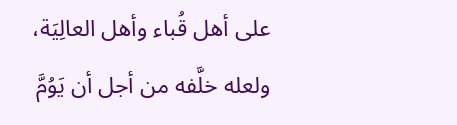على أهل قُباء وأهل العالِيَة، ولعله خلَّفه من أجل أن يَوُمَّ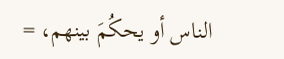الناس أو يحكُمَ بينهم، =